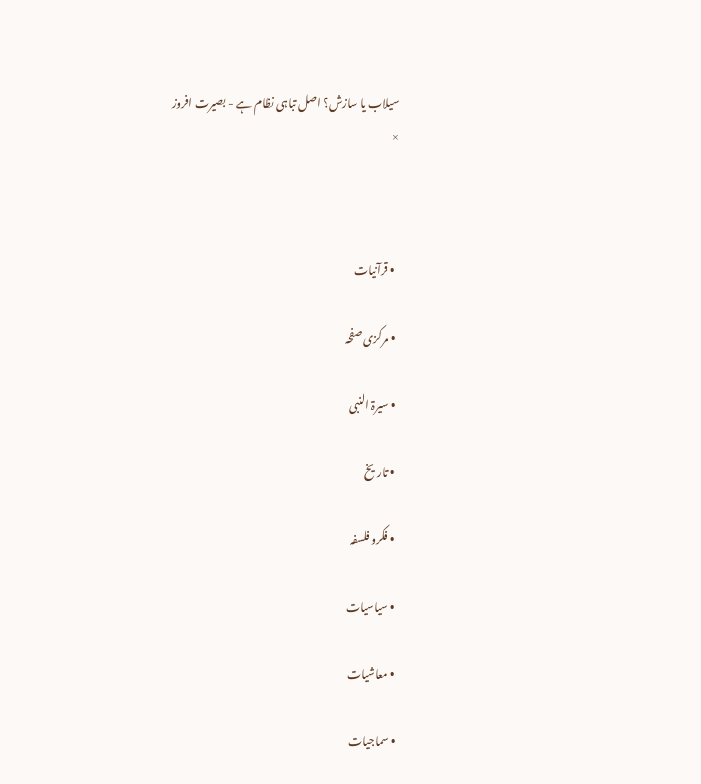سیلاب یا سازش؟ اصل تباہی نظام ہے - بصیرت افروز
×



  • قرآنیات

  • مرکزی صفحہ

  • سیرۃ النبی

  • تاریخ

  • فکرو فلسفہ

  • سیاسیات

  • معاشیات

  • سماجیات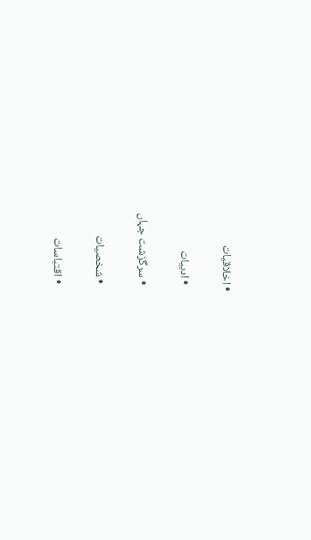• اخلاقیات

  • ادبیات

  • سرگزشت جہاں

  • شخصیات

  • اقتباسات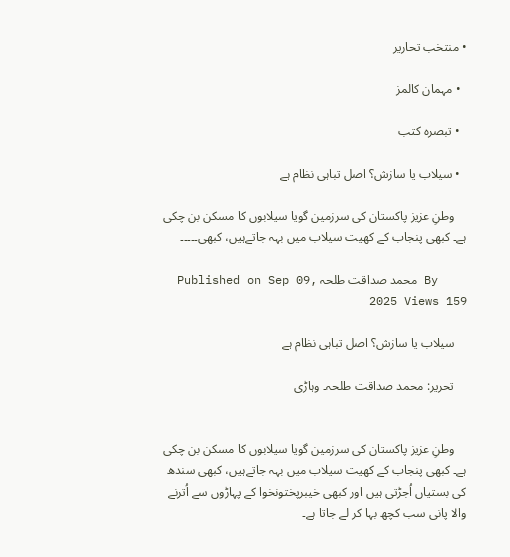• منتخب تحاریر

  • مہمان کالمز

  • تبصرہ کتب

  • سیلاب یا سازش؟ اصل تباہی نظام ہے

    وطنِ عزیز پاکستان کی سرزمین گویا سیلابوں کا مسکن بن چکی ہے۔ کبھی پنجاب کے کھیت سیلاب میں بہہ جاتےہیں، کبھی۔۔۔۔۔

    By محمد صداقت طلحہ Published on Sep 09, 2025 Views 159

    سیلاب یا سازش؟ اصل تباہی نظام ہے

    تحریر: محمد صداقت طلحہ۔ وہاڑی


    وطنِ عزیز پاکستان کی سرزمین گویا سیلابوں کا مسکن بن چکی ہے۔ کبھی پنجاب کے کھیت سیلاب میں بہہ جاتےہیں، کبھی سندھ کی بستیاں اُجڑتی ہیں اور کبھی خیبرپختونخوا کے پہاڑوں سے اُترنے والا پانی سب کچھ بہا کر لے جاتا ہے۔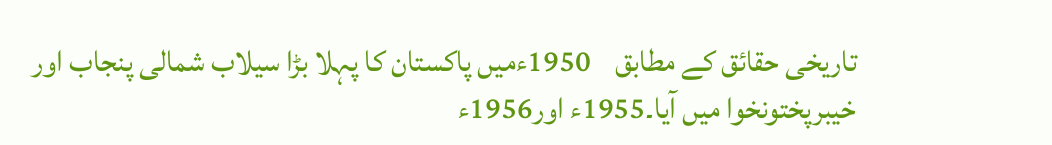تاریخی حقائق کے مطابق    1950ءمیں پاکستان کا پہلا بڑا سیلاب شمالی پنجاب اور خیبرپختونخوا میں آیا۔1955ء اور1956ء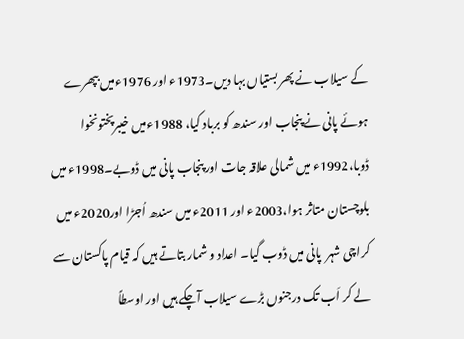کے سیلاب نے پھر بستیاں بہا دیں۔1973ء اور 1976ءمیں بپھرے ہوئے پانی نے پنجاب اور سندھ کو برباد کیا، 1988ءمیں خیبرپختونخوا ڈوبا،1992ء میں شمالی علاقہ جات اور پنجاب پانی میں ڈوبے۔1998ء میں بلوچستان متاثر ہوا،2003ء اور 2011ء میں سندھ اُجڑا اور2020ء میں کراچی شہر  پانی میں ڈوب گیا۔ اعداد و شمار بتاتے ہیں کہ قیام پاکستان سے لے کر اَب تک درجنوں بڑے سیلاب آچکے ہیں اور اوسطاً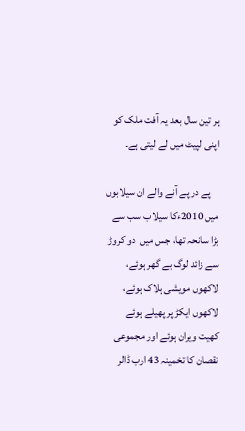ہر تین سال بعد یہ آفت ملک کو اپنی لپیٹ میں لے لیتی ہے۔

    پے در پے آنے والے ان سیلابوں  میں 2010ءکا سیلاب سب سے بڑا سانحہ تھا، جس میں  دو کروڑ سے زائد لوگ بے گھر ہوئے، لاکھوں مویشی ہلاک ہوئے، لاکھوں ایکڑ پر پھیلے ہوئے  کھیت ویران ہوئے اور مجموعی نقصان کا تخمینہ 43 ارب ڈالر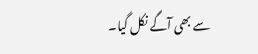سے بھی آگے نکل گیا۔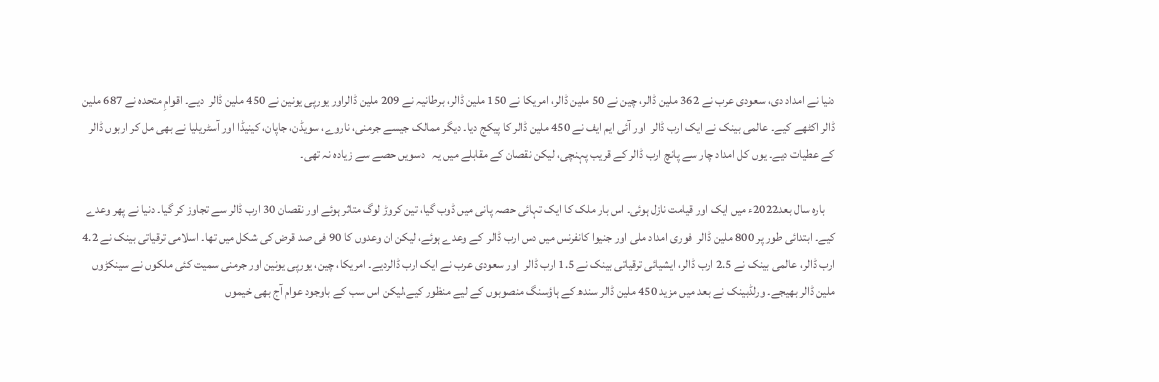دنیا نے امداد دی، سعودی عرب نے 362 ملین ڈالر، چین نے 50 ملین ڈالر، امریکا نے 150 ملین ڈالر، برطانیہ نے 209 ملین ڈالراور یورپی یونین نے 450 ملین ڈالر  دیے۔ اقوامِ متحدہ نے 687 ملین ڈالر اکٹھے کیے۔ عالمی بینک نے ایک ارب ڈالر  اور آئی ایم ایف نے 450 ملین ڈالر کا پیکج دیا۔ دیگر ممالک جیسے جرمنی، ناروے، سویڈن، جاپان، کینیڈا اور آسٹریلیا نے بھی مل کر اربوں ڈالر کے عطیات دیے۔ یوں کل امداد چار سے پانچ ارب ڈالر کے قریب پہنچی، لیکن نقصان کے مقابلے میں یہ   دسویں حصے سے زیادہ نہ تھی۔

    بارہ سال بعد2022ء میں ایک اور قیامت نازل ہوئی۔ اس بار ملک کا ایک تہائی حصہ پانی میں ڈوب گیا، تین کروڑ لوگ متاثر ہوئے اور نقصان 30 ارب ڈالر سے تجاوز کر گیا۔ دنیا نے پھر وعدے کیے۔ ابتدائی طور پر 800 ملین ڈالر  فوری امداد ملی اور جنیوا کانفرنس میں دس ارب ڈالر  کے وعدے ہوئے، لیکن ان وعدوں کا 90 فی صد قرض کی شکل میں تھا۔ اسلامی ترقیاتی بینک نے 4.2 ارب ڈالر، عالمی بینک نے 2.5 ارب ڈالر، ایشیائی ترقیاتی بینک نے 1.5 ارب ڈالر  اور سعودی عرب نے ایک ارب ڈالردیے۔ امریکا، چین، یورپی یونین اور جرمنی سمیت کئی ملکوں نے سینکڑوں ملین ڈالر بھیجے۔ ورلڈبینک نے بعد میں مزید 450 ملین ڈالر سندھ کے ہاؤسنگ منصوبوں کے لیے منظور کیے،لیکن اس سب کے باوجود عوام آج بھی خیموں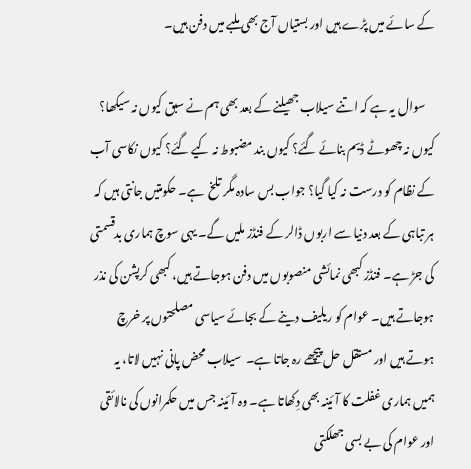کے سائے میں پڑے ہیں اور بستیاں آج بھی ملبے میں دفن ہیں۔

    سوال یہ ہے کہ اتنے سیلاب جھیلنے کے بعد بھی ہم نے سبق کیوں نہ سیکھا؟ کیوں نہ چھوٹے ڈیم بنائے گئے؟ کیوں بند مضبوط نہ کیے گئے؟ کیوں نکاسی آب کے نظام کو درست نہ کیا گیا؟ جواب بس سادہ مگر تلخ  ہے۔ حکومتیں جانتی ہیں کہ ہر تباہی کے بعد دنیا سے اربوں ڈالر کے فنڈز ملیں گے۔ یہی سوچ ہماری بدقسمتی کی جڑ ہے۔ فنڈز کبھی نمائشی منصوبوں میں دفن ہوجاتے ہیں، کبھی کرپشن کی نذر ہوجاتے ہیں۔ عوام کو ریلیف دینے کے بجائے سیاسی مصلحتوں پر خرچ ہوتے ہیں اور مستقل حل پیچھے رہ جاتا ہے۔  سیلاب محض پانی نہیں لاتا، یہ ہمیں ہماری غفلت کا آئینہ بھی دِکھاتا ہے۔ وہ آئینہ جس میں حکمرانوں کی نالائقی اور عوام کی بے بسی جھلکتی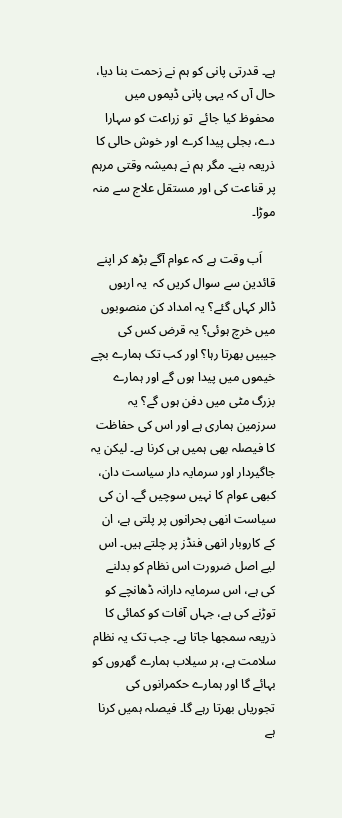ہے۔ قدرتی پانی کو ہم نے زحمت بنا دیا، حال آں کہ یہی پانی ڈیموں میں محفوظ کیا جائے  تو زراعت کو سہارا دے، بجلی پیدا کرے اور خوش حالی کا ذریعہ بنے۔ مگر ہم نے ہمیشہ وقتی مرہم پر قناعت کی اور مستقل علاج سے منہ موڑا۔

    اَب وقت ہے کہ عوام آگے بڑھ کر اپنے قائدین سے سوال کریں کہ  یہ اربوں ڈالر کہاں گئے؟ یہ امداد کن منصوبوں میں خرچ ہوئی؟ یہ قرض کس کی جیبیں بھرتا رہا؟ اور کب تک ہمارے بچے خیموں میں پیدا ہوں گے اور ہمارے بزرگ مٹی میں دفن ہوں گے؟ یہ سرزمین ہماری ہے اور اس کی حفاظت کا فیصلہ بھی ہمیں ہی کرنا ہے۔ لیکن یہ جاگیردار اور سرمایہ دار سیاست دان، کبھی عوام کا نہیں سوچیں گے۔ ان کی سیاست انھی بحرانوں پر پلتی ہے، ان کے کاروبار انھی فنڈز پر چلتے ہیں۔ اس لیے اصل ضرورت اس نظام کو بدلنے کی ہے، اس سرمایہ دارانہ ڈھانچے کو توڑنے کی ہے، جہاں آفات کو کمائی کا ذریعہ سمجھا جاتا ہے۔ جب تک یہ نظام سلامت ہے، ہر سیلاب ہمارے گھروں کو بہائے گا اور ہمارے حکمرانوں کی تجوریاں بھرتا رہے گا۔ فیصلہ ہمیں کرنا ہے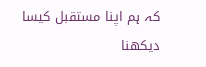کہ ہم اپنا مستقبل کیسا دیکھنا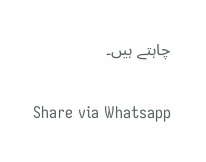چاہتے ہیں۔

    Share via Whatsapp